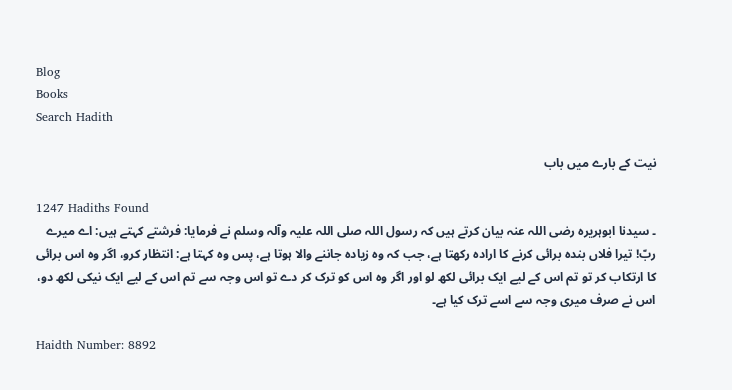Blog
Books
Search Hadith

نیت کے بارے میں باب

1247 Hadiths Found
۔ سیدنا ابوہریرہ ‌رضی ‌اللہ ‌عنہ بیان کرتے ہیں کہ رسول اللہ ‌صلی ‌اللہ ‌علیہ ‌وآلہ ‌وسلم نے فرمایا: فرشتے کہتے ہیں: اے میرے ربّ! تیرا فلاں بندہ برائی کرنے کا ارادہ رکھتا ہے، جب کہ وہ زیادہ جاننے والا ہوتا ہے، پس وہ کہتا ہے: انتظار کرو، اگر وہ اس برائی کا ارتکاب کر تو تم اس کے لیے ایک برائی لکھ لو اور اگر وہ اس کو ترک کر دے تو اس وجہ سے تم اس کے لیے ایک نیکی لکھ دو، اس نے صرف میری وجہ سے اسے ترک کیا ہے۔

Haidth Number: 8892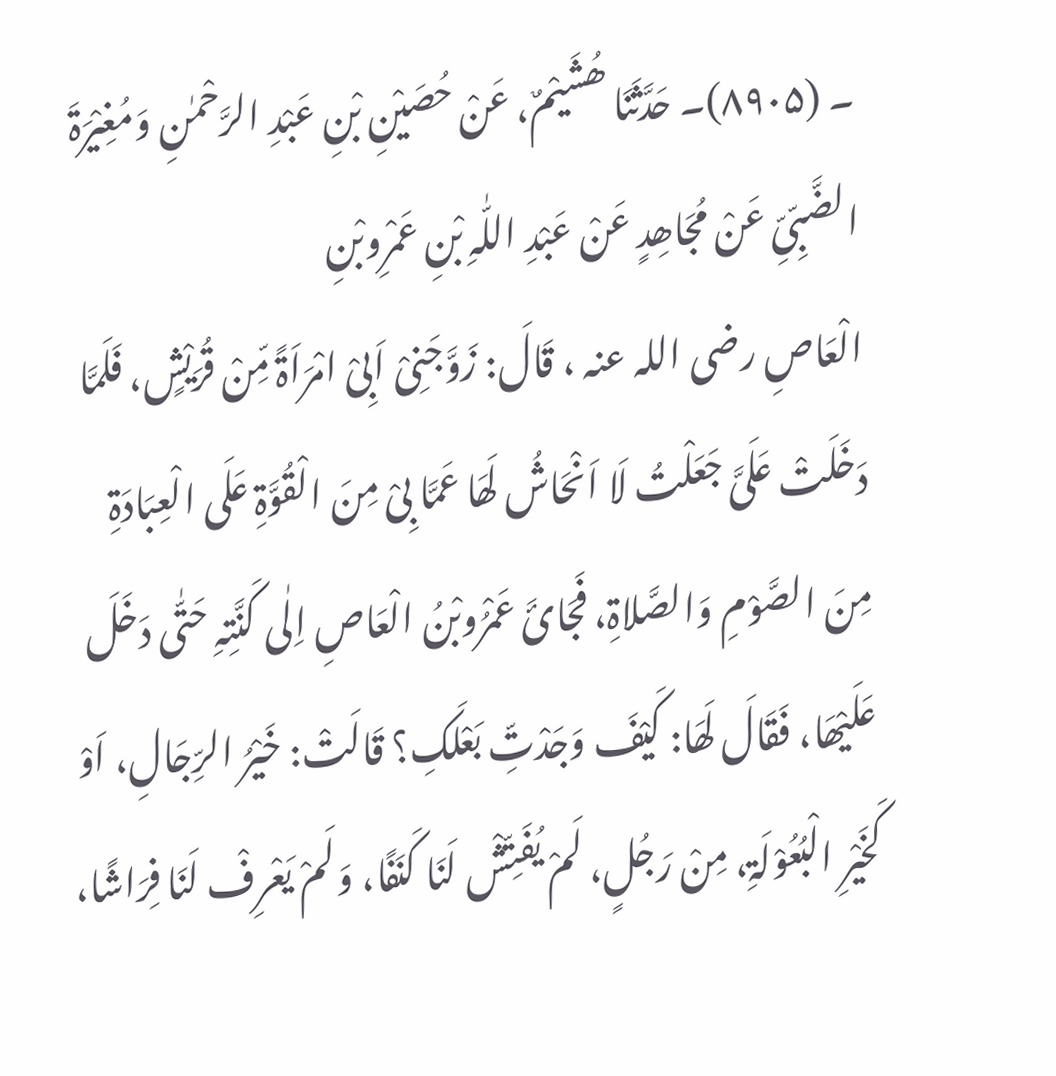۔ (۸۹۰۵)۔ حَدَّثَنَا ھُشَیْمٌ، عَنْ حُصَیْنِ بْنِ عَبْدِ الرَّحْمٰنِ وَمُغِیْرَۃَ الضَّبِّیِّ عَنْ مُجَاھِدٍ عَنْ عَبْدِ اللّٰہِ بْنِ عَمْرِوبْنِ الْعَاصِ ‌رضی ‌اللہ ‌عنہ ‌، قَالَ: زَوَّجَنِیْ اَبِیْ امْرَاَۃً مِّنْ قُرَیْشٍ، فَلَمَّا دَخَلَتْ عَلَیَّ جَعَلْتُ لَا اَنْحَاشُ لَھَا عَمَّا بِیْ مِنَ الْقُوَّۃِ عَلَی الْعِبَادَۃِ مِنَ الصَّوْمِ وَالصَّلاۃِ، فَجَائَ عَمْرُوبْنُ الْعَاصِ اِلٰی کَنَّتِہِ حَتّٰی دَخَلَ عَلَیْھَا، فَقَالَ لَھَا: کَیْفَ وَجَدْتِّ بَعْلَکِ؟ قَالَتْ: خَیْرُ الرِّجَالِ، اَوْ کَخَیْرِ الْبُعُوْلَۃِ، مِنْ رَجُلٍ، لَمْ یُفَتِّشْ لَنَا کَنَفًا، وَلَمْ یَعْرِفْ لَنَا فِرَاشًا،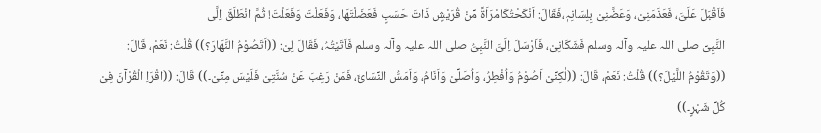فَاَقْبَلَ عَلَیَّ، فَعَذَمَنِیْ، وَعَضَّنِیْ بِلِسَانِہٖ،فَقَالَ: اَنْکَحْتُکَامْرَاَۃً مِّنْ قُرَیْشٍ ذَاتَ حَسَبٍ فَعَضَلْتَھَا، وَفَعَلْتَ وَفَعَلْتَ! ثُمَّ انْطَلَقَ اِلَّی النَّبِیِّ ‌صلی ‌اللہ ‌علیہ ‌وآلہ ‌وسلم فَشَکَانِیْ، فَاَرْسَلَ اِلَیَّ النَّبِیُّ ‌صلی ‌اللہ ‌علیہ ‌وآلہ ‌وسلم فَاَتَیْتُہُ، فَقَالَ لِیْ: ((اَتَصُوْمُ النَّھَارَ؟)) قُلْتُ: نَعَمْ، قَالَ: ((وَتَقُوْمُ اللَّیْلَ؟)) قُلْتُ: نَعَمْ، قَالَ: ((لٰکِنِّیْ اَصُوْمُ وَاُفْطِرُ، وَاُصَلِّیْ وَاَنَامُ، وَاَمَسُّ النِّسَائَ، فَمَنْ رَغِبَ عَنْ سُنَّتِیْ فَلَیْسَ مِنِّیْ۔)) قَالَ: ((اقْرَاِ الْقُرْآنَ فِیْ کُلِّ شَہْرٍ۔))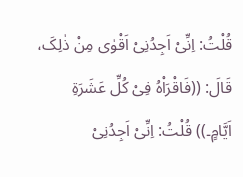قُلْتُ: اِنِّیْ اَجِدُنِیْ اَقْوٰی مِنْ ذٰلِکَ، قَالَ: ((فَاقْرَاْہُ فِیْ کُلِّ عَشَرَۃِ اَیَّامٍ۔)) قُلْتُ: اِنِّیْ اَجِدُنِیْ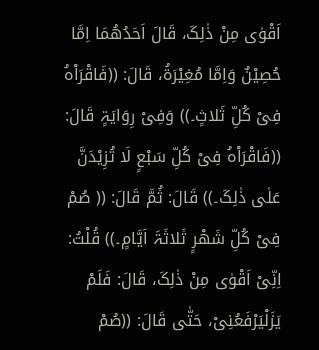اَقْوٰی مِنْ ذٰلِکَ، قَالَ اَحَدُھُمَا اِمَّا حُصِیْنٌ وَاِمَّا مُغِیْرَۃُ، قَالَ: ((فَاقْرَاْہُ فِیْ کُلِّ ثَلاثٍ۔)) وَفِیْ رِوَایَۃٍ قَالَ: ((فَاقْرَاْہُ فِیْ کُلِّ سَبْعٍ لَا تُزِیْدَنَّ عَلٰی ذٰلِکَ۔)) قَالَ: ثُمَّ قَالَ: (( صُمْ فِیْ کُلِّ شَھْرٍ ثَلاثَۃَ اَیَّامٍ۔)) قُلْتُ: اِنِّیْ اَقْوٰی مِنْ ذٰلِکَ، قَالَ: فَلَمْ یَزَلْیَرْفَعُنِیْ، حَتّٰی قَالَ: ((صُمْ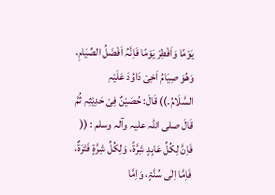یَوْمًا وَاَفْطِرْ یَوْمًا فَاِنَّہُ اَفْضَلُ الصِّیَامِ، وَھُوَ صِیَامُ اَخِیْ دَاوُدَ عَلَیْہِ السَّلَامُ۔)) قَالَ: حُصَیْنٌ فِیْ حَدِیْثِہِ ثُمَّ قَالَ ‌صلی ‌اللہ ‌علیہ ‌وآلہ ‌وسلم : (( فَاِنَّ لِکُلِّ عَابِدٍ شِرَّۃً، وَلِکُلِّ شِرَّۃٍ فَتْرَۃٌ، فَاِمَّا اِلٰی سُنَّۃٍ، وَاِمَّا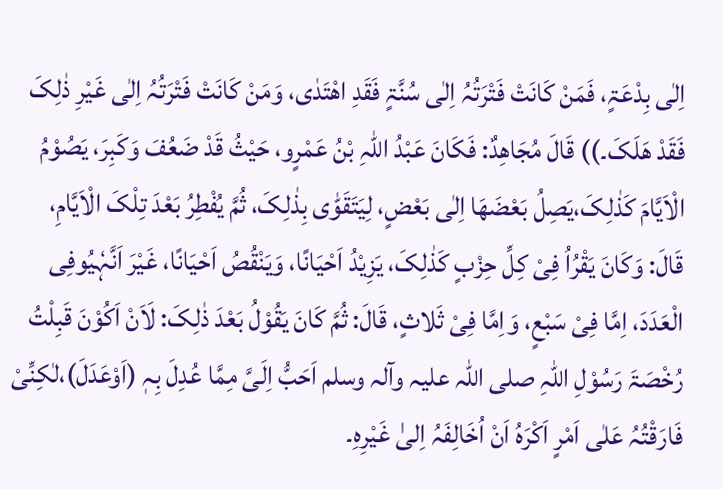اِلٰی بِدْعَۃٍ، فَمَنْ کَانَتْ فَتْرَتُہُ اِلٰی سُنَّۃٍ فَقَدِ اھْتَدٰی، وَمَنْ کَانَتْ فَتْرَتُہُ اِلٰی غَیْرِ ذٰلِکَ فَقَدْ ھَلَکَ۔)) قَالَ مُجَاھِدٌ: فَکَانَ عَبْدُ اللّٰہِ بْنُ عَمْرٍو، حَیْثُ قَدْ ضَعُفَ وَکَبِرَ، یَصُوْمُ الْاَیَّامَ کَذٰلِکَ،یَصِلُ بَعْضَھَا اِلٰی بَعْضٍ، لِیَتَقَوّٰی بِذٰلِکَ، ثُمَّ یُفْطِرُ بَعْدَ تِلْکَ الْاَیَّامِ، قَالَ: وَکَانَ یَقْرُاُ فِیْ کِلِّ حِزْبٍ کَذٰلِکَ، یَزِیْدُ اَحْیَانًا، وَیَنْقُصُ اَحْیَانًا، غَیْرَ اَنَّہٗیُوفِی الْعَدَدَ، اِمَّا فِیْ سَبْعٍ، وَاِمَّا فِیْ ثَلاثٍ، قَالَ: ثُمَّ کَانَ یَقُوْلُ بَعْدَ ذٰلِکَ: لَاَنْ اَکُوْنَ قَبِلْتُ رُخْصَۃَ رَسُوْلِ اللّٰہِ ‌صلی ‌اللہ ‌علیہ ‌وآلہ ‌وسلم اَحَبُّ اِلَیَّ مِمَّا عُدِلَ بِہٖ (اَوْعَدَلَ)،لٰکِنِّیْ فَارَقْتُہُ عَلٰی اَمْرٍ اَکْرَہُ اَنْ اُخَالِفَہُ اِلیٰ غَیْرِہِ۔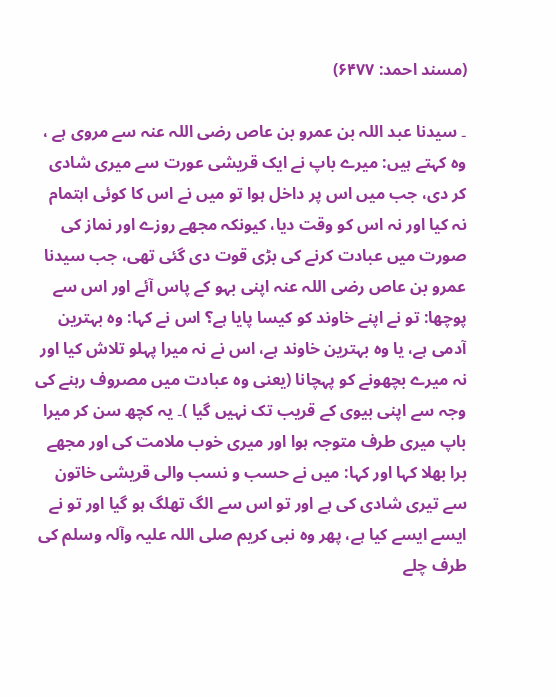(مسند احمد: ۶۴۷۷)

۔ سیدنا عبد اللہ بن عمرو بن عاص ‌رضی ‌اللہ ‌عنہ سے مروی ہے ، وہ کہتے ہیں: میرے باپ نے ایک قریشی عورت سے میری شادی کر دی، جب میں اس پر داخل ہوا تو میں نے اس کا کوئی اہتمام نہ کیا اور نہ اس کو وقت دیا، کیونکہ مجھے روزے اور نماز کی صورت میں عبادت کرنے کی بڑی قوت دی گئی تھی، جب سیدنا عمرو بن عاص ‌رضی ‌اللہ ‌عنہ اپنی بہو کے پاس آئے اور اس سے پوچھا: تو نے اپنے خاوند کو کیسا پایا ہے؟ اس نے کہا: وہ بہترین آدمی ہے، یا وہ بہترین خاوند ہے، اس نے نہ میرا پہلو تلاش کیا اور نہ میرے بچھونے کو پہچانا (یعنی وہ عبادت میں مصروف رہنے کی وجہ سے اپنی بیوی کے قریب تک نہیں گیا )۔ یہ کچھ سن کر میرا باپ میری طرف متوجہ ہوا اور میری خوب ملامت کی اور مجھے برا بھلا کہا اور کہا: میں نے حسب و نسب والی قریشی خاتون سے تیری شادی کی ہے اور تو اس سے الگ تھلگ ہو گیا اور تو نے ایسے ایسے کیا ہے، پھر وہ نبی کریم ‌صلی ‌اللہ ‌علیہ ‌وآلہ ‌وسلم کی طرف چلے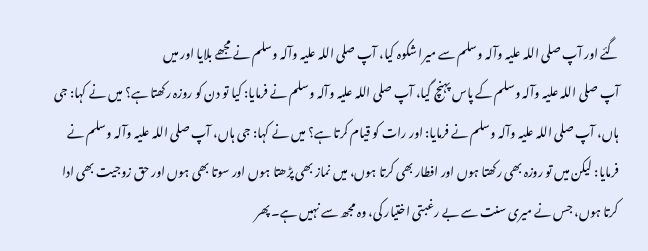گئے اور آپ ‌صلی ‌اللہ ‌علیہ ‌وآلہ ‌وسلم سے میرا شکوہ کیا، آپ ‌صلی ‌اللہ ‌علیہ ‌وآلہ ‌وسلم نے مجھے بلایا اور میں آپ ‌صلی ‌اللہ ‌علیہ ‌وآلہ ‌وسلم کے پاس پہنچ گیا، آپ ‌صلی ‌اللہ ‌علیہ ‌وآلہ ‌وسلم نے فرمایا: کیا تو دن کو روزہ رکھتا ہے؟ میں نے کہا: جی ہاں، آپ ‌صلی ‌اللہ ‌علیہ ‌وآلہ ‌وسلم نے فرمایا: اور رات کو قیام کرتا ہے؟ میں نے کہا: جی ہاں، آپ ‌صلی ‌اللہ ‌علیہ ‌وآلہ ‌وسلم نے فرمایا: لیکن میں تو روزہ بھی رکھتا ہوں اور افطار بھی کرتا ہوں، میں نماز بھی پڑھتا ہوں اور سوتا بھی ہوں اور حق زوجیت بھی ادا کرتا ہوں، جس نے میری سنت سے بے رغبتی اختیار کی، وہ مجھ سے نہیں ہے۔ پھر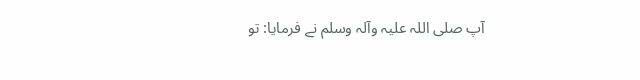آپ ‌صلی ‌اللہ ‌علیہ ‌وآلہ ‌وسلم نے فرمایا: تو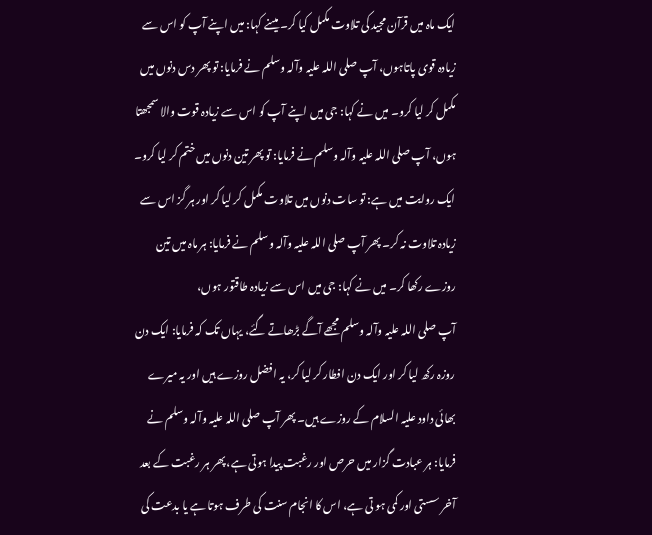ایک ماہ میں قرآن مجید کی تلاوت مکمل کیا کر۔ میںنے کہا: میں اپنے آپ کو اس سے زیادہ قوی پاتاہوں، آپ ‌صلی ‌اللہ ‌علیہ ‌وآلہ ‌وسلم نے فرمایا: تو پھر دس دنوں میں مکمل کر لیا کرو۔ میں نے کہا: جی میں اپنے آپ کو اس سے زیادہ قوت والا سمجھتا ہوں، آپ ‌صلی ‌اللہ ‌علیہ ‌وآلہ ‌وسلم نے فرمایا: تو پھر تین دنوں میں ختم کر لیا کرو۔ ایک روایت میں ہے: تو سات دنوں میں تلاوت مکمل کر لیا کر اور ہر گز اس سے زیادہ تلاوت نہ کر۔ پھر آپ ‌صلی ‌اللہ ‌علیہ ‌وآلہ ‌وسلم نے فرمایا: ہر ماہ میں تین روزے رکھا کر۔ میں نے کہا: جی میں اس سے زیادہ طاقتور ہوں، آپ ‌صلی ‌اللہ ‌علیہ ‌وآلہ ‌وسلم مجھے آگے بڑھاتے گئے، یہاں تک کہ فرمایا: ایک دن روزہ رکھ لیا کر اور ایک دن افطار کر لیا کر، یہ افضل روزے ہیں اور یہ میرے بھائی داود علیہ السلام کے روزے ہیں۔ پھر آپ ‌صلی ‌اللہ ‌علیہ ‌وآلہ ‌وسلم نے فرمایا: ہر عبادت گزار میں حرص اور رغبت پیدا ہوتی ہے، پھر ہر رغبت کے بعد آخر سستی اور کمی ہو تی ہے، اس کا انجام سنت کی طرف ہوتا ہے یا بدعت کی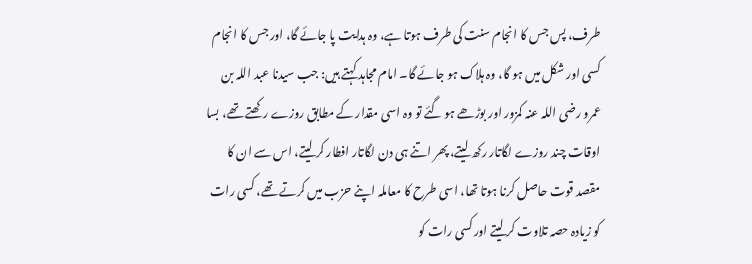طرف، پس جس کا انجام سنت کی طرف ہوتا ہے، وہ ہدایت پا جائے گا، اور جس کا انجام کسی اور شکل میں ہو گا، وہ ہلاک ہو جائے گا۔ امام مجاہد کہتے ہیں: جب سیدنا عبد اللہ بن عمرو ‌رضی ‌اللہ ‌عنہ کمزور اور بوڑھے ہو گئے تو وہ اسی مقدار کے مطابق روزے رکھتے تھے، بسا اوقات چند روزے لگاتار رکھ لیتے، پھر اتنے ہی دن لگاتار افطار کر لیتے، اس سے ان کا مقصد قوت حاصل کرنا ہوتا تھا، اسی طرح کا معاملہ اپنے حزب میں کرتے تھے، کسی رات کو زیادہ حصہ تلاوت کر لیتے اور کسی رات کو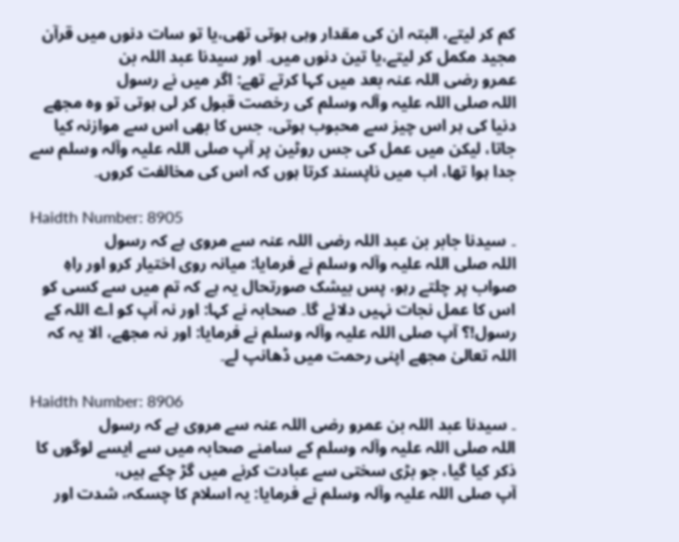کم کر لیتے، البتہ ان کی مقدار وہی ہوتی تھی،یا تو سات دنوں میں قرآن مجید مکمل کر لیتے،یا تین دنوں میں۔ اور سیدنا عبد اللہ بن عمرو ‌رضی ‌اللہ ‌عنہ بعد میں کہا کرتے تھے: اگر میں نے رسول اللہ ‌صلی ‌اللہ ‌علیہ ‌وآلہ ‌وسلم کی رخصت قبول کر لی ہوتی تو وہ مجھے دنیا کی ہر اس چیز سے محبوب ہوتی، جس کا بھی اس سے موازنہ کیا جاتا، لیکن میں عمل کی جس روٹین پر آپ ‌صلی ‌اللہ ‌علیہ ‌وآلہ ‌وسلم سے جدا ہوا تھا، اب میں ناپسند کرتا ہوں کہ اس کی مخالفت کروں۔

Haidth Number: 8905
۔ سیدنا جابر بن عبد اللہ ‌رضی ‌اللہ ‌عنہ سے مروی ہے کہ رسول اللہ ‌صلی ‌اللہ ‌علیہ ‌وآلہ ‌وسلم نے فرمایا: میانہ روی اختیار کرو اور راہِ صواب پر چلتے رہو، پس بیشک صورتحال یہ ہے کہ تم میں سے کسی کو اس کا عمل نجات نہیں دلائے گا۔ صحابہ نے کہا: اور نہ آپ کو اے اللہ کے رسول!؟ آپ ‌صلی ‌اللہ ‌علیہ ‌وآلہ ‌وسلم نے فرمایا: اور نہ مجھے، الا یہ کہ اللہ تعالیٰ مجھے اپنی رحمت میں ڈھانپ لے۔

Haidth Number: 8906
۔ سیدنا عبد اللہ بن عمرو ‌رضی ‌اللہ ‌عنہ سے مروی ہے کہ رسول اللہ ‌صلی ‌اللہ ‌علیہ ‌وآلہ ‌وسلم کے سامنے صحابہ میں سے ایسے لوگوں کا ذکر کیا گیا، جو بڑی سختی سے عبادت کرنے میں گڑ چکے ہیں، آپ ‌صلی ‌اللہ ‌علیہ ‌وآلہ ‌وسلم نے فرمایا: یہ اسلام کا چسکہ، شدت اور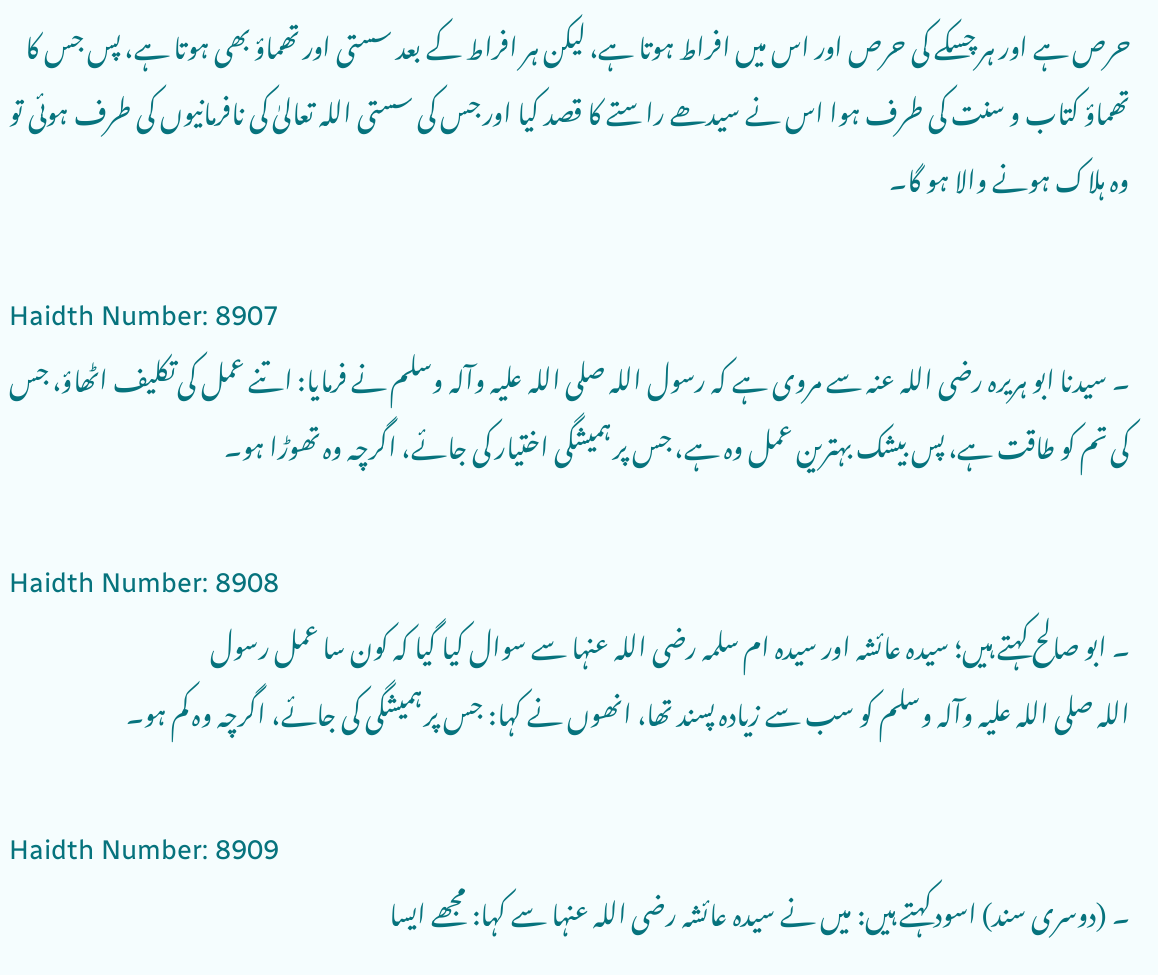حرص ہے اور ہر چسکے کی حرص اور اس میں افراط ہوتا ہے، لیکن ہر افراط کے بعد سستی اور تھماؤ بھی ہوتا ہے، پس جس کا تھماؤ کتاب و سنت کی طرف ہوا اس نے سیدھے راستے کا قصد کیا اور جس کی سستی اللہ تعالیٰ کی نافرمانیوں کی طرف ہوئی تو وہ ہلاک ہونے والا ہو گا۔

Haidth Number: 8907
۔ سیدنا ابو ہریرہ ‌رضی ‌اللہ ‌عنہ سے مروی ہے کہ رسول اللہ ‌صلی ‌اللہ ‌علیہ ‌وآلہ ‌وسلم نے فرمایا: اتنے عمل کی تکلیف اٹھاؤ، جس کی تم کو طاقت ہے، پس بیشک بہترین عمل وہ ہے، جس پر ہمیشگی اختیار کی جائے، اگرچہ وہ تھوڑا ہو۔

Haidth Number: 8908
۔ ابو صالح کہتے ہیں؛ سیدہ عائشہ اور سیدہ ام سلمہ ‌رضی ‌اللہ ‌عنہا سے سوال کیا گیا کہ کون سا عمل رسول اللہ ‌صلی ‌اللہ ‌علیہ ‌وآلہ ‌وسلم کو سب سے زیادہ پسند تھا، انھوں نے کہا: جس پر ہمیشگی کی جائے، اگرچہ وہ کم ہو۔

Haidth Number: 8909
۔ (دوسری سند) اسود کہتے ہیں: میں نے سیدہ عائشہ ‌رضی ‌اللہ ‌عنہا سے کہا: مجھے ایسا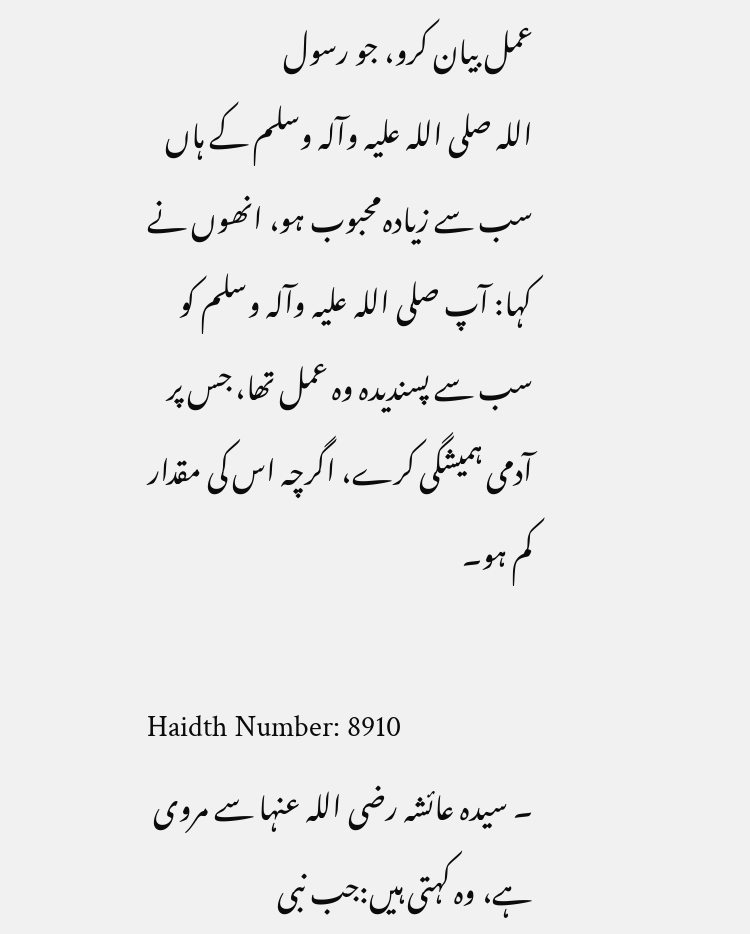عمل بیان کرو، جو رسول اللہ ‌صلی ‌اللہ ‌علیہ ‌وآلہ ‌وسلم کے ہاں سب سے زیادہ محبوب ہو، انھوں نے کہا: آپ ‌صلی ‌اللہ ‌علیہ ‌وآلہ ‌وسلم کو سب سے پسندیدہ وہ عمل تھا، جس پر آدمی ہمیشگی کرے، اگرچہ اس کی مقدار کم ہو۔

Haidth Number: 8910
۔ سیدہ عائشہ ‌رضی ‌اللہ ‌عنہا سے مروی ہے، وہ کہتی ہیں:جب نبی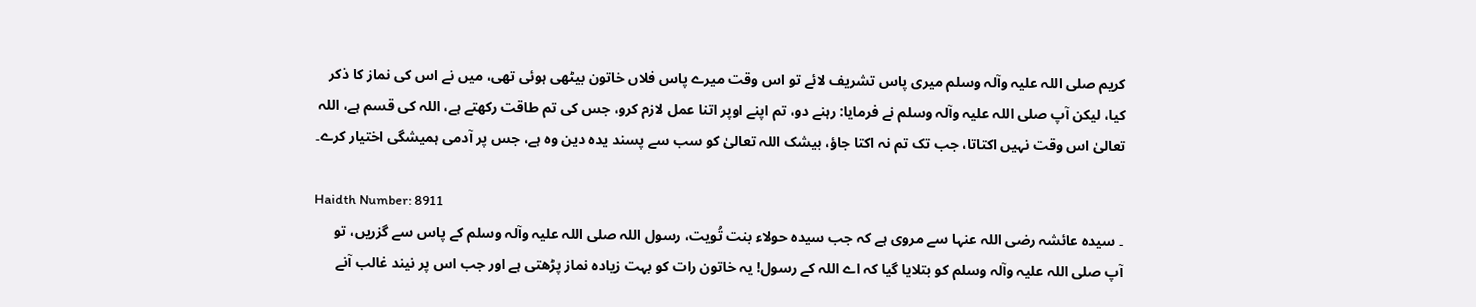کریم ‌صلی ‌اللہ ‌علیہ ‌وآلہ ‌وسلم میری پاس تشریف لائے تو اس وقت میرے پاس فلاں خاتون بیٹھی ہوئی تھی، میں نے اس کی نماز کا ذکر کیا، لیکن آپ ‌صلی ‌اللہ ‌علیہ ‌وآلہ ‌وسلم نے فرمایا: رہنے دو، تم اپنے اوپر اتنا عمل لازم کرو، جس کی تم طاقت رکھتے ہے، اللہ کی قسم ہے، اللہ تعالیٰ اس وقت نہیں اکتاتا، جب تک تم نہ اکتا جاؤ، بیشک اللہ تعالیٰ کو سب سے پسند یدہ دین وہ ہے، جس پر آدمی ہمیشگی اختیار کرے۔

Haidth Number: 8911
۔ سیدہ عائشہ ‌رضی ‌اللہ ‌عنہا سے مروی ہے کہ جب سیدہ حولاء بنت تُویت، رسول اللہ ‌صلی ‌اللہ ‌علیہ ‌وآلہ ‌وسلم کے پاس سے گزریں، تو آپ ‌صلی ‌اللہ ‌علیہ ‌وآلہ ‌وسلم کو بتلایا گیا کہ اے اللہ کے رسول! یہ خاتون رات کو بہت زیادہ نماز پڑھتی ہے اور جب اس پر نیند غالب آنے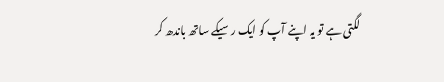لگتی ہے تو یہ اپنے آپ کو ایک رسیکے ساتھ باندھ کر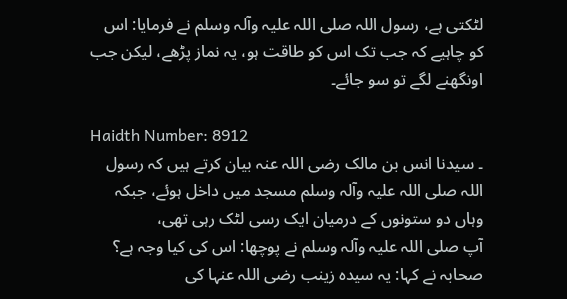لٹکتی ہے، رسول اللہ ‌صلی ‌اللہ ‌علیہ ‌وآلہ ‌وسلم نے فرمایا: اس کو چاہیے کہ جب تک اس کو طاقت ہو، یہ نماز پڑھے، لیکن جب اونگھنے لگے تو سو جائے۔

Haidth Number: 8912
۔ سیدنا انس بن مالک ‌رضی ‌اللہ ‌عنہ بیان کرتے ہیں کہ رسول اللہ ‌صلی ‌اللہ ‌علیہ ‌وآلہ ‌وسلم مسجد میں داخل ہوئے، جبکہ وہاں دو ستونوں کے درمیان ایک رسی لٹک رہی تھی، آپ ‌صلی ‌اللہ ‌علیہ ‌وآلہ ‌وسلم نے پوچھا: اس کی کیا وجہ ہے؟ صحابہ نے کہا: یہ سیدہ زینب ‌رضی ‌اللہ ‌عنہا کی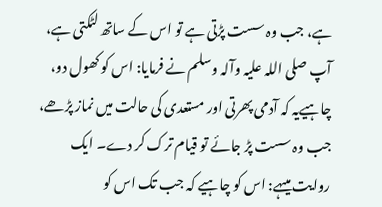ہے، جب وہ سست پڑتی ہے تو اس کے ساتھ لٹکتی ہے، آپ ‌صلی ‌اللہ ‌علیہ ‌وآلہ ‌وسلم نے فرمایا: اس کو کھول دو، چاہیےیہ کہ آدمی پھرتی اور مستعدی کی حالت میں نماز پڑھے، جب وہ سست پڑ جائے تو قیام ترک کر دے۔ ایک روایت میںہے: اس کو چاہیے کہ جب تک اس کو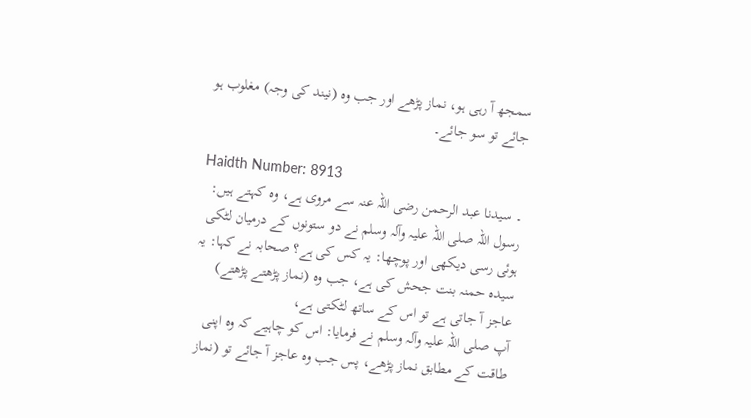سمجھ آ رہی ہو، نماز پڑھے اور جب وہ (نیند کی وجہ) مغلوب ہو جائے تو سو جائے۔

Haidth Number: 8913
۔ سیدنا عبد الرحمن ‌رضی ‌اللہ ‌عنہ سے مروی ہے، وہ کہتے ہیں: رسول اللہ ‌صلی ‌اللہ ‌علیہ ‌وآلہ ‌وسلم نے دو ستونوں کے درمیان لٹکی ہوئی رسی دیکھی اور پوچھا: یہ کس کی ہے؟ صحابہ نے کہا: یہ سیدہ حمنہ بنت جحش کی ہے، جب وہ (نماز پڑھتے پڑھتے) عاجز آ جاتی ہے تو اس کے ساتھ لٹکتی ہے، آپ ‌صلی ‌اللہ ‌علیہ ‌وآلہ ‌وسلم نے فرمایا: اس کو چاہیے کہ وہ اپنی طاقت کے مطابق نماز پڑھے، پس جب وہ عاجز آ جائے تو (نماز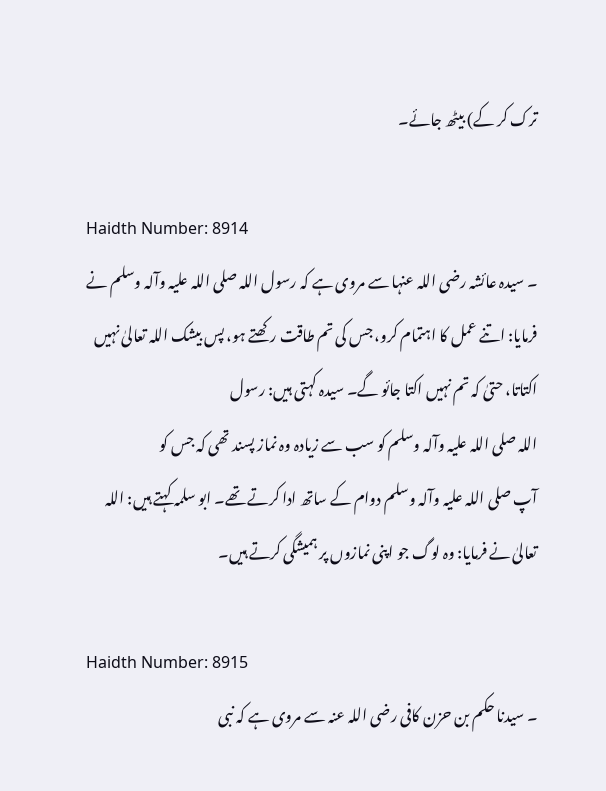ترک کر کے) بیٹھ جائے۔

Haidth Number: 8914
۔ سیدہ عائشہ ‌رضی ‌اللہ ‌عنہا سے مروی ہے کہ رسول اللہ ‌صلی ‌اللہ ‌علیہ ‌وآلہ ‌وسلم نے فرمایا: اتنے عمل کا اہتمام کرو، جس کی تم طاقت رکھتے ہو، پس بیشک اللہ تعالیٰ نہیں اکتاتا، حتیٰ کہ تم نہیں اکتا جائو گے۔ سیدہ کہتی ہیں: رسول اللہ ‌صلی ‌اللہ ‌علیہ ‌وآلہ ‌وسلم کو سب سے زیادہ وہ نماز پسند تھی کہ جس کو آپ ‌صلی ‌اللہ ‌علیہ ‌وآلہ ‌وسلم دوام کے ساتھ ادا کرتے تھے۔ ابو سلمہ کہتے ہیں: اللہ تعالیٰ نے فرمایا: وہ لوگ جو اپنی نمازوں پر ہمیشگی کرتے ہیں۔

Haidth Number: 8915
۔ سیدنا حکم بن حزن کافی ‌رضی ‌اللہ ‌عنہ سے مروی ہے کہ نبی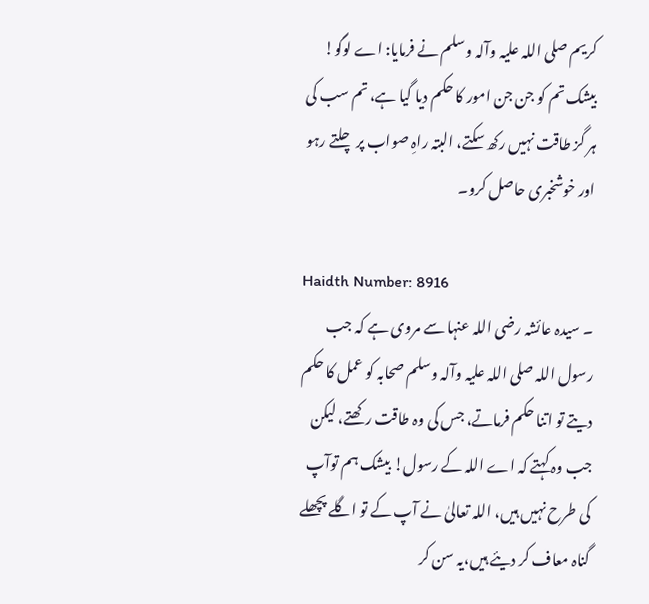کریم ‌صلی ‌اللہ ‌علیہ ‌وآلہ ‌وسلم نے فرمایا: اے لوگو! بیشک تم کو جن جن امور کا حکم دیا گیا ہے، تم سب کی ہر گز طاقت نہیں رکھ سکتے، البتہ راہِ صواب پر چلتے رہو اور خوشخبری حاصل کرو۔

Haidth Number: 8916
۔ سیدہ عائشہ ‌رضی ‌اللہ ‌عنہا سے مروی ہے کہ جب رسول اللہ ‌صلی ‌اللہ ‌علیہ ‌وآلہ ‌وسلم صحابہ کو عمل کا حکم دیتے تو اتنا حکم فرماتے، جس کی وہ طاقت رکھتے، لیکن جب وہ کہتے کہ اے اللہ کے رسول! بیشک ہم توآپ کی طرح نہیں ہیں، اللہ تعالیٰ نے آپ کے تو اگلے پچھلے گناہ معاف کر دیئے ہیں،یہ سن کر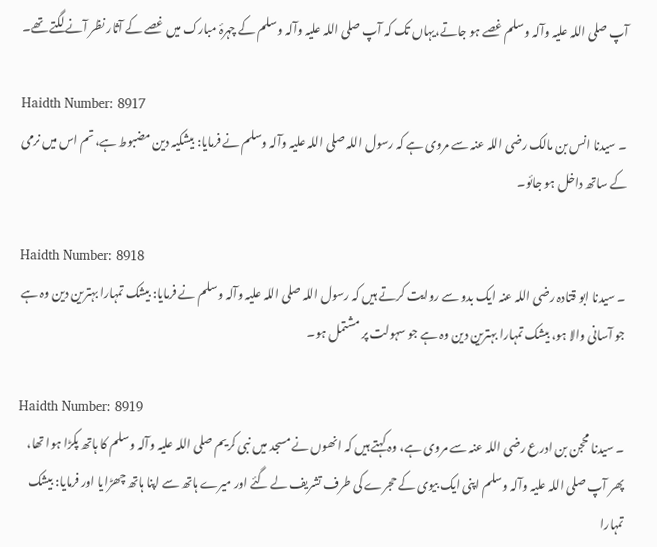آپ ‌صلی ‌اللہ ‌علیہ ‌وآلہ ‌وسلم غصے ہو جاتے،یہاں تک کہ آپ ‌صلی ‌اللہ ‌علیہ ‌وآلہ ‌وسلم کے چہرۂ مبارک میں غصے کے آثار نظر آنے لگتے تھے۔

Haidth Number: 8917
۔ سیدنا انس بن مالک ‌رضی ‌اللہ ‌عنہ سے مروی ہے کہ رسول اللہ ‌صلی ‌اللہ ‌علیہ ‌وآلہ ‌وسلم نے فرمایا: بیشکیہ دین مضبوط ہے، تم اس میں نرمی کے ساتھ داخل ہو جائو۔

Haidth Number: 8918
۔ سیدنا ابو قتادہ ‌رضی ‌اللہ ‌عنہ ایک بدو سے روایت کرتے ہیں کہ رسول اللہ ‌صلی ‌اللہ ‌علیہ ‌وآلہ ‌وسلم نے فرمایا: بیشک تمہارا بہترین دین وہ ہے جو آسانی والا ہو، بیشک تمہارا بہترین دین وہ ہے جو سہولت پر مشتمل ہو۔

Haidth Number: 8919
۔ سیدنا محجن بن ادرع ‌رضی ‌اللہ ‌عنہ سے مروی ہے، وہ کہتے ہیں کہ انھوں نے مسجد میں نبی کریم ‌صلی ‌اللہ ‌علیہ ‌وآلہ ‌وسلم کا ہاتھ پکڑا ہوا تھا، پھر آپ ‌صلی ‌اللہ ‌علیہ ‌وآلہ ‌وسلم اپنی ایک بیوی کے حجرے کی طرف تشریف لے گئے اور میرے ہاتھ سے اپنا ہاتھ چھڑایا اور فرمایا: بیشک تمہارا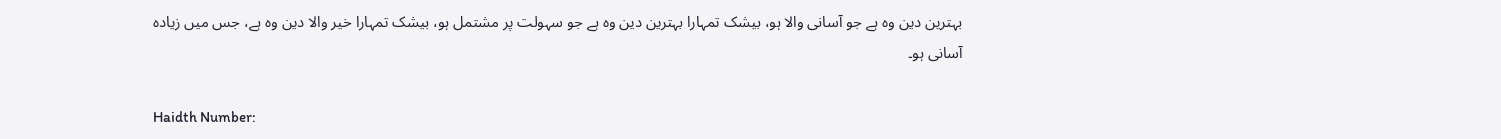بہترین دین وہ ہے جو آسانی والا ہو، بیشک تمہارا بہترین دین وہ ہے جو سہولت پر مشتمل ہو، بیشک تمہارا خیر والا دین وہ ہے، جس میں زیادہ آسانی ہو۔

Haidth Number: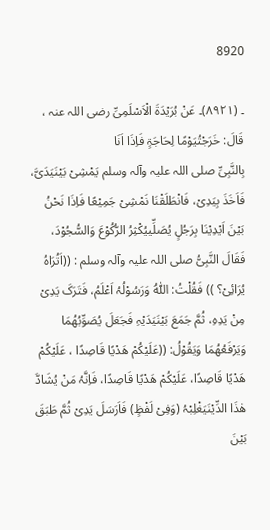8920

۔ (۸۹۲۱)۔ عَنْ بُرَیْدَۃَ الْاَسْلَمِیِّ ‌رضی ‌اللہ ‌عنہ ‌، قَالَ: خَرَجْتُیَوْمًا لِحَاجَۃٍ فَاِذَا اَنَا بِالنَّبِیِّ ‌صلی ‌اللہ ‌علیہ ‌وآلہ ‌وسلم یَمْشِیْ بَیْنَیَدَیَّ، فَاَخَذَ بِیَدِیْ، فَانْطَلَقْنَا نَمْشِیْ جَمِیْعًا فَاِذَا نَحْنُ بَیْنَ اَیْدِیْنَا بِرَجُلٍ یُصَلِّییُکْثِرُ الرُّکُوْعَ وَالسُّجُوْدَ، فَقَالَ النَّبِیُّ ‌صلی ‌اللہ ‌علیہ ‌وآلہ ‌وسلم : ((اَتُرَاہُ یُرَائِیْ؟ )) فَقُلْتُ: اَللّٰہُ وَرَسُوْلُہُ اَعْلَمُ، فَتَرَکَ یَدِیْ مِنْ یَدِہِ، ثُمَّ جَمَعَ بَیْنَیَدَیْہِ فَجَعَلَ یُصَوِّبُھُمَا وَیَرْفَعُھُمَا وَیَقُوْلُ: ((عَلَیْکُمْ ھَدْیًا قَاصِدًا ، عَلَیْکُمْ ھَدْیًا قَاصِدًا، عَلَیْکُمْ ھَدْیًا قَاصِدًا، فَاِنَّہُ مَنْ یُشَادَّ ھٰذَا الدِّیْنَیَغْلِبْہُ (وَفِیْ لَفْظٍ) فَاَرَسَلَ یَدِیْ ثُمَّ طَبَقَ بَیْنَ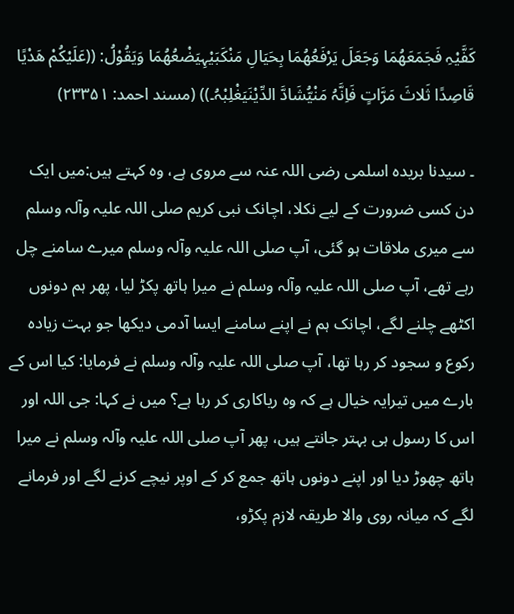کَفَّیْہِ فَجَمَعَھُمَا وَجَعَلَ یَرْفَعُھُمَا بِحَیَالِ مَنْکَبَیْہِیَضْعُھُمَا وَیَقُوْلُ: ((عَلَیْکُمْ ھَدْیًا قَاصِدًا ثَلاثَ مَرَّاتٍ فَاِنَّہُ مَنْیُّشَادَّ الدِّیْنَیَغْلِبْہُ۔)) (مسند احمد: ۲۳۳۵۱)

۔ سیدنا بریدہ اسلمی ‌رضی ‌اللہ ‌عنہ سے مروی ہے، وہ کہتے ہیں:میں ایک دن کسی ضرورت کے لیے نکلا، اچانک نبی کریم ‌صلی ‌اللہ ‌علیہ ‌وآلہ ‌وسلم سے میری ملاقات ہو گئی، آپ ‌صلی ‌اللہ ‌علیہ ‌وآلہ ‌وسلم میرے سامنے چل رہے تھے، آپ ‌صلی ‌اللہ ‌علیہ ‌وآلہ ‌وسلم نے میرا ہاتھ پکڑ لیا، پھر ہم دونوں اکٹھے چلنے لگے، اچانک ہم نے اپنے سامنے ایسا آدمی دیکھا جو بہت زیادہ رکوع و سجود کر رہا تھا، آپ ‌صلی ‌اللہ ‌علیہ ‌وآلہ ‌وسلم نے فرمایا: کیا اس کے بارے میں تیرایہ خیال ہے کہ وہ ریاکاری کر رہا ہے؟ میں نے کہا: جی اللہ اور اس کا رسول ہی بہتر جانتے ہیں، پھر آپ ‌صلی ‌اللہ ‌علیہ ‌وآلہ ‌وسلم نے میرا ہاتھ چھوڑ دیا اور اپنے دونوں ہاتھ جمع کر کے اوپر نیچے کرنے لگے اور فرمانے لگے کہ میانہ روی والا طریقہ لازم پکڑو،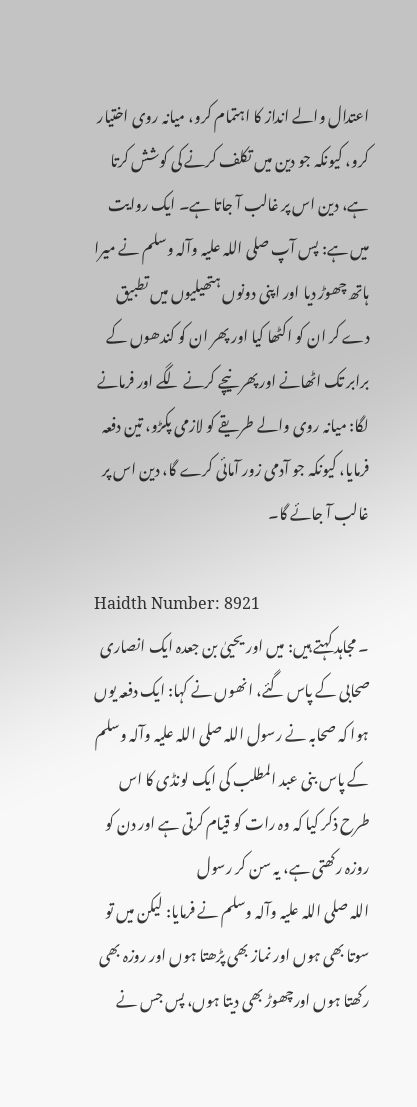اعتدال والے انداز کا اہتمام کرو، میانہ روی اختیار کرو، کیونکہ جو دین میں تکلف کرنے کی کوشش کرتا ہے، دین اس پر غالب آ جاتا ہے۔ ایک روایت میں ہے: پس آپ ‌صلی ‌اللہ ‌علیہ ‌وآلہ ‌وسلم نے میرا ہاتھ چھوڑ دیا اور اپنی دونوں ہتھیلیوں میں تطبیق دے کر ان کو اکٹھا کیا اور پھر ان کو کندھوں کے برابر تک اٹھانے اور پھر نیچے کرنے لگے اور فرمانے لگا: میانہ روی والے طریقے کو لازمی پکڑو، تین دفعہ فرمایا، کیونکہ جو آدمی زور آمائی کرے گا، دین اس پر غالب آ جائے گا۔

Haidth Number: 8921
۔ مجاہد کہتے ہیں: میں اور یحییٰ بن جعدہ ایک انصاری صحابی کے پاس گئے، انھوں نے کہا: ایک دفعہ یوں ہوا کہ صحابہ نے رسول اللہ ‌صلی ‌اللہ ‌علیہ ‌وآلہ ‌وسلم کے پاس بنی عبد المطلب کی ایک لونڈی کا اس طرح ذکر کیا کہ وہ رات کو قیام کرتی ہے اور دن کو روزہ رکھتی ہے، یہ سن کر رسول اللہ ‌صلی ‌اللہ ‌علیہ ‌وآلہ ‌وسلم نے فرمایا: لیکن میں تو سوتا بھی ہوں اور نماز بھی پڑھتا ہوں اور روزہ بھی رکھتا ہوں اورچھوڑ بھی دیتا ہوں، پس جس نے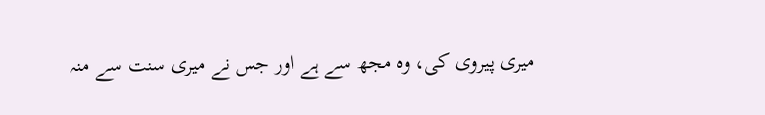میری پیروی کی، وہ مجھ سے ہے اور جس نے میری سنت سے منہ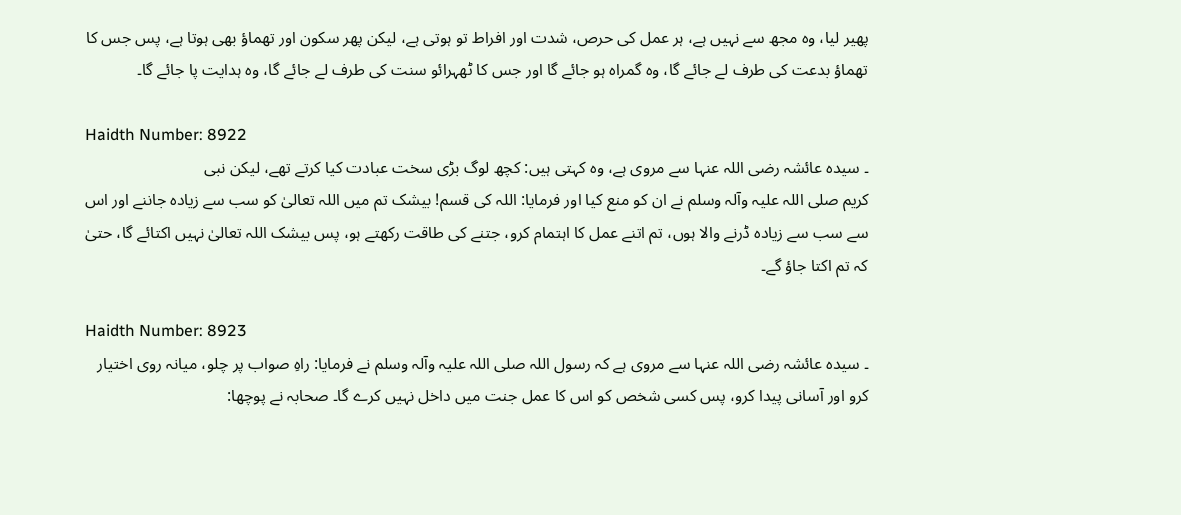پھیر لیا، وہ مجھ سے نہیں ہے، ہر عمل کی حرص، شدت اور افراط تو ہوتی ہے، لیکن پھر سکون اور تھماؤ بھی ہوتا ہے، پس جس کا تھماؤ بدعت کی طرف لے جائے گا، وہ گمراہ ہو جائے گا اور جس کا ٹھہرائو سنت کی طرف لے جائے گا، وہ ہدایت پا جائے گا۔

Haidth Number: 8922
۔ سیدہ عائشہ ‌رضی ‌اللہ ‌عنہا سے مروی ہے، وہ کہتی ہیں: کچھ لوگ بڑی سخت عبادت کیا کرتے تھے، لیکن نبی کریم ‌صلی ‌اللہ ‌علیہ ‌وآلہ ‌وسلم نے ان کو منع کیا اور فرمایا: اللہ کی قسم! بیشک تم میں اللہ تعالیٰ کو سب سے زیادہ جاننے اور اس سے سب سے زیادہ ڈرنے والا ہوں، تم اتنے عمل کا اہتمام کرو، جتنے کی طاقت رکھتے ہو، پس بیشک اللہ تعالیٰ نہیں اکتائے گا، حتیٰ کہ تم اکتا جاؤ گے۔

Haidth Number: 8923
۔ سیدہ عائشہ ‌رضی ‌اللہ ‌عنہا سے مروی ہے کہ رسول اللہ ‌صلی ‌اللہ ‌علیہ ‌وآلہ ‌وسلم نے فرمایا: راہِ صواب پر چلو، میانہ روی اختیار کرو اور آسانی پیدا کرو، پس کسی شخص کو اس کا عمل جنت میں داخل نہیں کرے گا۔ صحابہ نے پوچھا: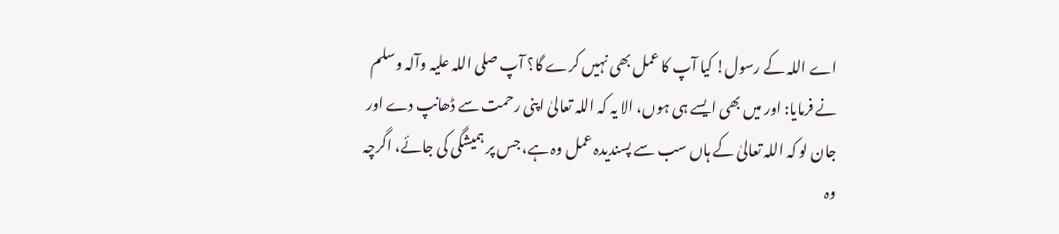اے اللہ کے رسول! کیا آپ کا عمل بھی نہیں کرے گا؟ آپ ‌صلی ‌اللہ ‌علیہ ‌وآلہ ‌وسلم نے فرمایا: اور میں بھی ایسے ہی ہوں، الا یہ کہ اللہ تعالیٰ اپنی رحمت سے ڈھانپ دے اور جان لو کہ اللہ تعالیٰ کے ہاں سب سے پسندیدہ عمل وہ ہے، جس پر ہمیشگی کی جائے، اگرچہ وہ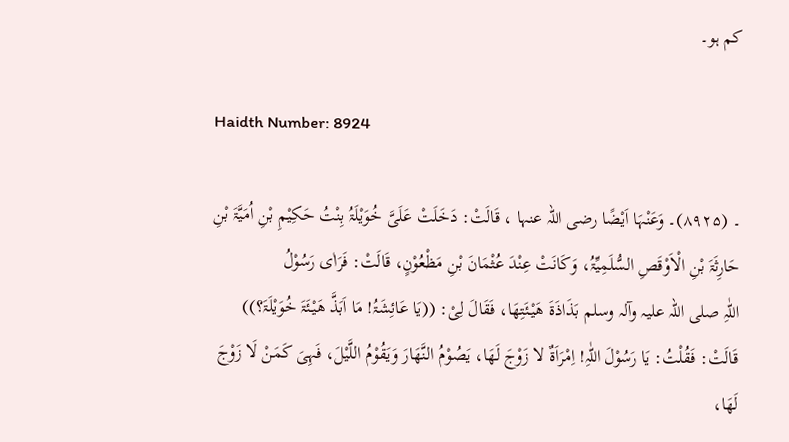کم ہو۔

Haidth Number: 8924

۔ (۸۹۲۵)۔ وَعَنْہَا اَیْضًا ‌رضی ‌اللہ ‌عنہا ، قَالَتْ: دَخَلَتْ عَلَیَّ خُوَیْلَۃُ بِنْتُ حَکِیْمِ بْنِ اُمَیَّۃَ بْنِ حَارِثَۃَ بْنِ الْاَوْقَصِ السُّلَمِیِّۃُ، وَکَانَتْ عِنْدَ عُثْمَانَ بْنِ مَظْعُوْنٍ، قَالَتْ: فَرَاٰی رَسُوْلُ اللّٰہِ ‌صلی ‌اللہ ‌علیہ ‌وآلہ ‌وسلم بَذَاذَۃَ ھَیْئَتِھَا، فَقَالَ لِیْ: ((یَا عَائِشَۃُ! مَا اَبَذَّ ھَیْئَۃَ خُوَیْلَۃَ؟)) قَالَتْ: فَقُلْتُ: یَا رَسُوْلَ اللّٰہِ! اِمْرَاَۃٌ لا زَوْجَ لَھَا، یَصُوْمُ النَّھَارَ وَیَقُوْمُ اللَّیْلَ، فَہِیَ کَمَنْ لَا زَوْجَ لَھَا،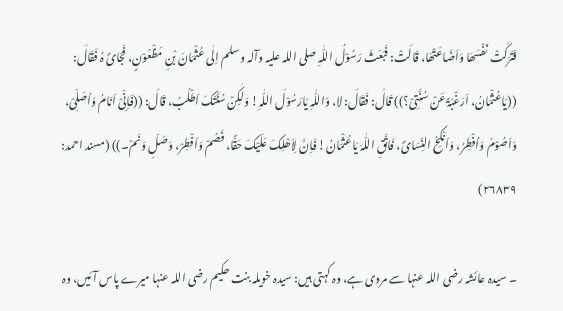فَتَرَکَتْ نَفْسَھَا وَاَضَاعَتْھَا، قَالَتْ: فَبَعَثَ رَسُوْلُ اللّٰہِ ‌صلی ‌اللہ ‌علیہ ‌وآلہ ‌وسلم اِلٰی عُثْمَانَ بْنِ مَظْعُوْنٍ، فَجَائَ ہُ فَقَالَ: ((یَاعُثْمَانُ، اَرَغْبَۃً عَنْ سُنَّتِیْ؟)) قَالَ: فَقَالَ: لا، وَاللّٰہِ یَارَسُوْلَ اللّٰہِ! وَلٰکِنْ سُنَّتَکَ اَطْلُبُ، قَالَ: ((فَاِنِّیْ اَنَامُ وَاُصَلِّیْ، وَاَصُوْمُ وَاُفْطِرُ، وَاَنْکِحُ النِّسَائَ، فَاتَّقِ اللّٰہَ یَاعُثْمَانُ! فَاِنَّ لِاَھْلِکَ عَلَیْکَ حَقًّا، فَصُمْ وَاَفْطِرْ، وَصَلِّ وَنَمْ۔)) (مسند احمد: ۲۶۸۳۹)

۔ سیدہ عائشہ ‌رضی ‌اللہ ‌عنہا سے مروی ہے، وہ کہتی ہیں: سیدہ خویلہ بنت حکیم ‌رضی ‌اللہ ‌عنہا میرے پاس آئیں، وہ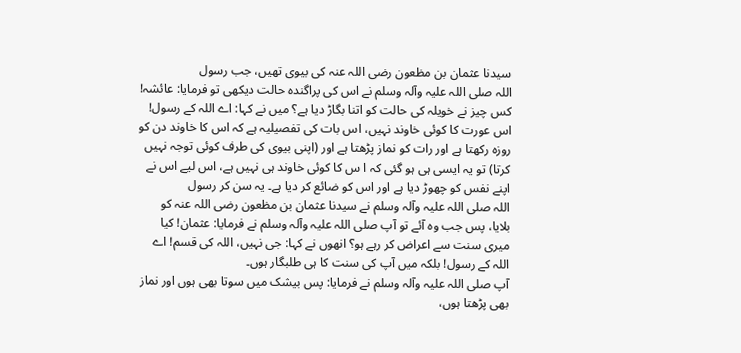سیدنا عثمان بن مظعون ‌رضی ‌اللہ ‌عنہ کی بیوی تھیں، جب رسول اللہ ‌صلی ‌اللہ ‌علیہ ‌وآلہ ‌وسلم نے اس کی پراگندہ حالت دیکھی تو فرمایا: عائشہ! کس چیز نے خویلہ کی حالت کو اتنا بگاڑ دیا ہے؟ میں نے کہا: اے اللہ کے رسول! اس عورت کا کوئی خاوند نہیں، اس بات کی تفصیلیہ ہے کہ اس کا خاوند دن کو روزہ رکھتا ہے اور رات کو نماز پڑھتا ہے اور (اپنی بیوی کی طرف کوئی توجہ نہیں کرتا) تو یہ ایسی ہی ہو گئی کہ ا س کا کوئی خاوند ہی نہیں ہے، اس لیے اس نے اپنے نفس کو چھوڑ دیا ہے اور اس کو ضائع کر دیا ہے۔ یہ سن کر رسول اللہ ‌صلی ‌اللہ ‌علیہ ‌وآلہ ‌وسلم نے سیدنا عثمان بن مظعون ‌رضی ‌اللہ ‌عنہ کو بلایا، پس جب وہ آئے تو آپ ‌صلی ‌اللہ ‌علیہ ‌وآلہ ‌وسلم نے فرمایا: عثمان! کیا میری سنت سے اعراض کر رہے ہو؟ انھوں نے کہا: جی نہیں، اللہ کی قسم! اے اللہ کے رسول! بلکہ میں آپ کی سنت کا ہی طلبگار ہوں۔ آپ ‌صلی ‌اللہ ‌علیہ ‌وآلہ ‌وسلم نے فرمایا: پس بیشک میں سوتا بھی ہوں اور نماز بھی پڑھتا ہوں،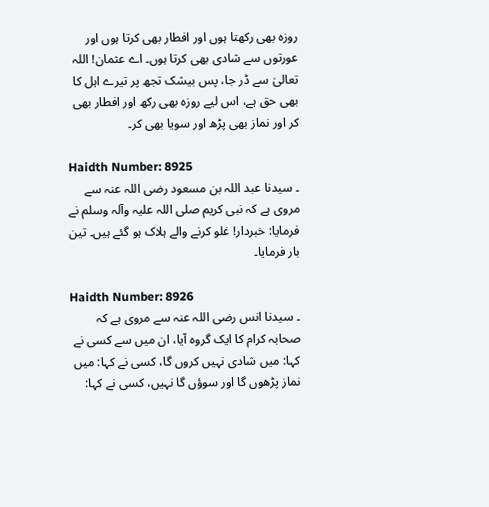روزہ بھی رکھتا ہوں اور افطار بھی کرتا ہوں اور عورتوں سے شادی بھی کرتا ہوں۔ اے عثمان! اللہ تعالیٰ سے ڈر جا، پس بیشک تجھ پر تیرے اہل کا بھی حق ہے، اس لیے روزہ بھی رکھ اور افطار بھی کر اور نماز بھی پڑھ اور سویا بھی کر۔

Haidth Number: 8925
۔ سیدنا عبد اللہ بن مسعود ‌رضی ‌اللہ ‌عنہ سے مروی ہے کہ نبی کریم ‌صلی ‌اللہ ‌علیہ ‌وآلہ ‌وسلم نے فرمایا: خبردار! غلو کرنے والے ہلاک ہو گئے ہیں۔ تین بار فرمایا۔

Haidth Number: 8926
۔ سیدنا انس ‌رضی ‌اللہ ‌عنہ سے مروی ہے کہ صحابہ کرام کا ایک گروہ آیا، ان میں سے کسی نے کہا: میں شادی نہیں کروں گا، کسی نے کہا: میں نماز پڑھوں گا اور سوؤں گا نہیں، کسی نے کہا: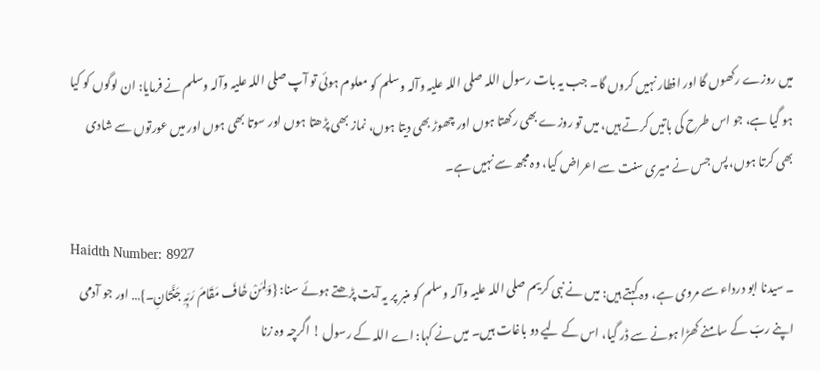میں روزے رکھوں گا اور افطار نہیں کروں گا۔ جب یہ بات رسول اللہ ‌صلی ‌اللہ ‌علیہ ‌وآلہ ‌وسلم کو معلوم ہوئی تو آپ ‌صلی ‌اللہ ‌علیہ ‌وآلہ ‌وسلم نے فرمایا: ان لوگوں کو کیا ہو گیا ہے، جو اس طرح کی باتیں کرتے ہیں، میں تو روزے بھی رکھتا ہوں اور چھوڑ بھی دیتا ہوں، نماز بھی پڑھتا ہوں اور سوتا بھی ہوں اور میں عورتوں سے شادی بھی کرتا ہوں، پس جس نے میری سنت سے اعراض کیا، وہ مجھ سے نہیں ہے۔

Haidth Number: 8927
۔ سیدنا ابو درداء سے مروی ہے، وہ کہتے ہیں: میں نے نبی کریم ‌صلی ‌اللہ ‌علیہ ‌وآلہ ‌وسلم کو منبر پر یہ آیت پڑھتے ہوئے سنا: {وَلِمَنْ خَافَ مَقَامَ رَبِّہِ جَنَّتَانِ۔}… اور جو آدمی اپنے ربّ کے سامنے کھڑا ہونے سے ڈر گیا، اس کے لیے دو باغات ہیں۔ میں نے کہا: اے اللہ کے رسول ! اگرچہ وہ زنا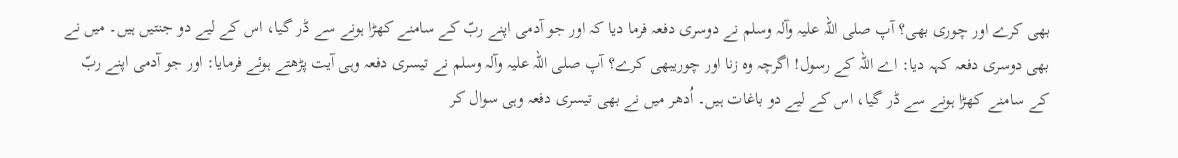بھی کرے اور چوری بھی؟ آپ ‌صلی ‌اللہ ‌علیہ ‌وآلہ ‌وسلم نے دوسری دفعہ فرما دیا کہ اور جو آدمی اپنے ربّ کے سامنے کھڑا ہونے سے ڈر گیا، اس کے لیے دو جنتیں ہیں۔ میں نے بھی دوسری دفعہ کہہ دیا: اے اللہ کے رسول! اگرچہ وہ زنا اور چوریبھی کرے؟ آپ ‌صلی ‌اللہ ‌علیہ ‌وآلہ ‌وسلم نے تیسری دفعہ وہی آیت پڑھتے ہوئے فرمایا: اور جو آدمی اپنے ربّ کے سامنے کھڑا ہونے سے ڈر گیا، اس کے لیے دو باغات ہیں۔ اُدھر میں نے بھی تیسری دفعہ وہی سوال کر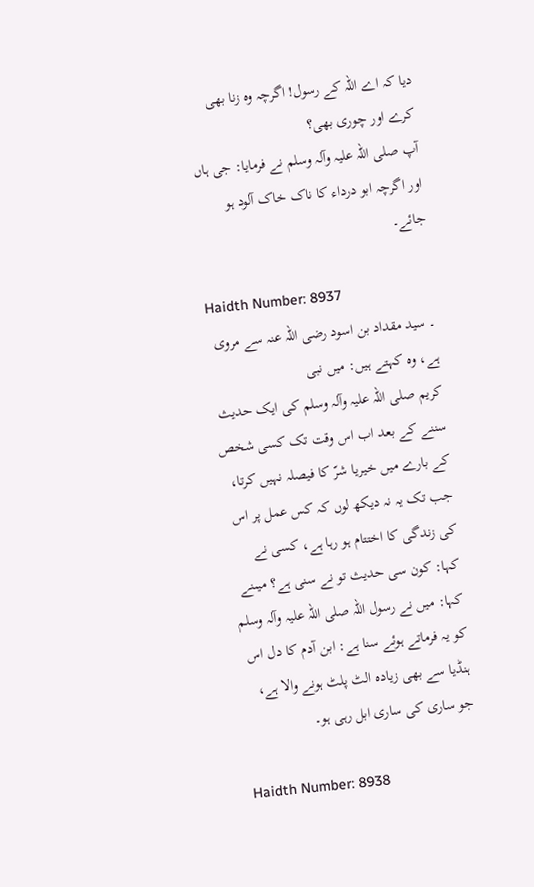دیا کہ اے اللہ کے رسول! اگرچہ وہ زنا بھی کرے اور چوری بھی؟ آپ ‌صلی ‌اللہ ‌علیہ ‌وآلہ ‌وسلم نے فرمایا: جی ہاں اور اگرچہ ابو درداء کا ناک خاک آلود ہو جائے۔

Haidth Number: 8937
۔ سید مقداد بن اسود ‌رضی ‌اللہ ‌عنہ سے مروی ہے، وہ کہتے ہیں: میں نبی کریم ‌صلی ‌اللہ ‌علیہ ‌وآلہ ‌وسلم کی ایک حدیث سننے کے بعد اب اس وقت تک کسی شخص کے بارے میں خیریا شرّ کا فیصلہ نہیں کرتا، جب تک یہ نہ دیکھ لوں کہ کس عمل پر اس کی زندگی کا اختتام ہو رہا ہے، کسی نے کہا: کون سی حدیث تو نے سنی ہے؟ میںنے کہا: میں نے رسول اللہ ‌صلی ‌اللہ ‌علیہ ‌وآلہ ‌وسلم کو یہ فرماتے ہوئے سنا ہے: ابن آدم کا دل اس ہنڈیا سے بھی زیادہ الٹ پلٹ ہونے والا ہے، جو ساری کی ساری ابل رہی ہو۔

Haidth Number: 8938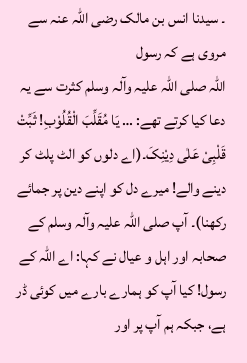۔ سیدنا انس بن مالک ‌رضی ‌اللہ ‌عنہ سے مروی ہے کہ رسول اللہ ‌صلی ‌اللہ ‌علیہ ‌وآلہ ‌وسلم کثرت سے یہ دعا کیا کرتے تھے: … یَا مُقَلِّبَ الْقُلُوْبِ! ثَبِّتْ قَلْبِیْ عَلٰی دِیْنِکَ۔(اے دلوں کو الٹ پلٹ کر دینے والے! میرے دل کو اپنے دین پر جمائے رکھنا)۔ آپ ‌صلی ‌اللہ ‌علیہ ‌وآلہ ‌وسلم کے صحابہ اور اہل و عیال نے کہا: اے اللہ کے رسول! کیا آپ کو ہمارے بارے میں کوئی ڈر ہے، جبکہ ہم آپ پر اور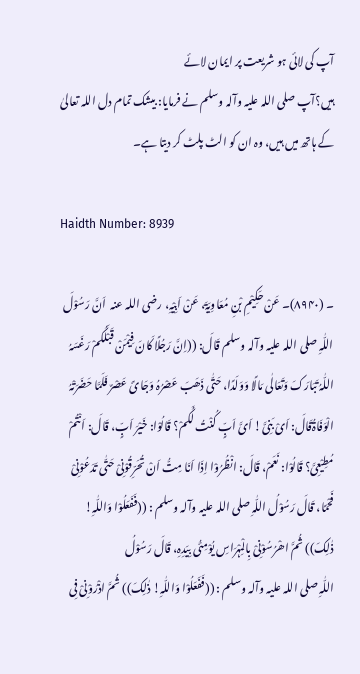آپ کی لائی ہو شریعت پر ایمان لائے ہیں؟آپ ‌صلی ‌اللہ ‌علیہ ‌وآلہ ‌وسلم نے فرمایا: بیشک تمام دل اللہ تعالیٰ کے ہاتھ میں ہیں، وہ ان کو الٹ پلٹ کر دیتا ہے۔

Haidth Number: 8939

۔ (۸۹۴۰)۔ عَنْ حَکِیْمِ بْنِ مُعَاوِیَۃَ، عَنْ اَبِیْہِ، ‌رضی ‌اللہ ‌عنہ ‌ اَنَّ رَسُوْلَ اللّٰہِ ‌صلی ‌اللہ ‌علیہ ‌وآلہ ‌وسلم قَالَ: ((اِنَّ رَجُلًا کَانَ فِیْمَنْ قَبْلَکُمْ رَغَسَہُ اللّٰہُ تَبَارَکَ وَتَعَالٰی مَالًا وَوَلَدًا، حَتّٰی ذَھَبَ عَصْرُہُ وَجَائَ عَصْرٌ فَلَمَّا حَضَرَتْہُ الْوَفَاۃُقَالَ: اَیْ بَنِیَّ! اَیَّ اَبٍّ کُنْتُ لَکُمْ؟ قَالُوْا: خَیْرَ اَبٍّ، قَالَ: اَنْتُمْ مُطِیْعِیَّ؟ قَالُوْا: نَعَمْ، قَالَ: انْظُرُوْا اِذَا اَنَا مِتُّ اَنْ تُحَرِّقُوْنِیْ حَتّٰی تَدَعُوْنِیْ فَحْمًا، قَالَ رَسُوْلُ اللّٰہِ ‌صلی ‌اللہ ‌علیہ ‌وآلہ ‌وسلم : ((فَفَعَلُوْا وَاللّٰہِ! ذٰلِکَ)) ثُمَّ اھْرُسُوْنِیْ بِالْمِہْرَاسِ یُوْمِئُی بِیَدِہِ، قَالَ رَسُوْلُ اللّٰہِ ‌صلی ‌اللہ ‌علیہ ‌وآلہ ‌وسلم : ((فَفَعَلُوْا وَاللّٰہِ! ذٰلِکَ)) ثُمَّ اذْرُوْنِیْ فِی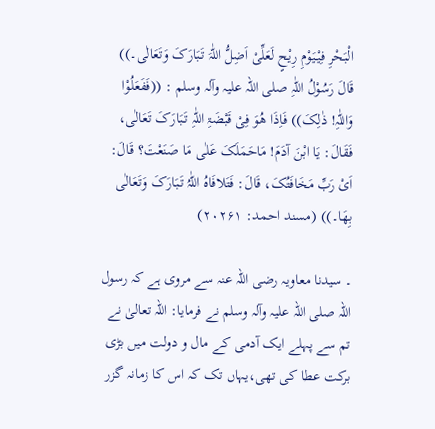الْبَحْرِ فِیْیَوْمِ رِیْحٍ لَعَلِّیْ اَضِلُّ اللّٰہَ تَبَارَکَ وَتَعَالٰی۔)) قَالَ رَسُوْلُ اللّٰہِ ‌صلی ‌اللہ ‌علیہ ‌وآلہ ‌وسلم : ((فَفَعَلُوْا وَاللّٰہِ! ذٰلِکَ)) فَاِذَا ھُوَ فِیْ قَبْضَۃِ اللّٰہِ تَبَارَکَ تَعَالٰی، فَقَالَ: یَا ابْنَ آدَمَ! مَاحَمَلَکَ عَلٰی مَا صَنَعْتَ؟ قَالَ: اَیْ رَبِّ مَخَافَتُکَ، قَالَ: فَتَلافَاہُ اللّٰہُ تَبَارَکَ وَتَعَالٰی بِھَا۔)) (مسند احمد: ۲۰۲۶۱)

۔ سیدنا معاویہ ‌رضی ‌اللہ ‌عنہ سے مروی ہے کہ رسول اللہ ‌صلی ‌اللہ ‌علیہ ‌وآلہ ‌وسلم نے فرمایا: اللہ تعالیٰ نے تم سے پہلے ایک آدمی کے مال و دولت میں بڑی برکت عطا کی تھی،یہاں تک کہ اس کا زمانہ گزر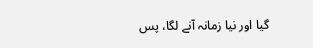گیا اور نیا زمانہ آنے لگا، پس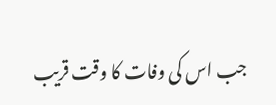جب اس کی وفات کا وقت قریب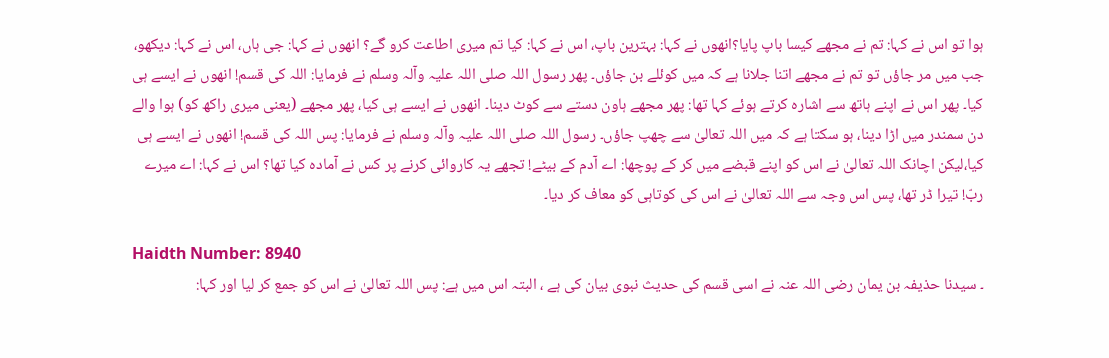ہوا تو اس نے کہا: تم نے مجھے کیسا باپ پایا؟انھوں نے کہا: بہترین باپ، اس نے کہا: کیا تم میری اطاعت کرو گے؟ انھوں نے کہا: جی ہاں، اس نے کہا: دیکھو، جب میں مر جاؤں تو تم نے مجھے اتنا جلانا ہے کہ میں کوئلے بن جاؤں۔ پھر رسول اللہ ‌صلی ‌اللہ ‌علیہ ‌وآلہ ‌وسلم نے فرمایا: اللہ کی قسم! انھوں نے ایسے ہی کیا۔ پھر اس نے اپنے ہاتھ سے اشارہ کرتے ہوئے کہا تھا: پھر مجھے ہاون دستے سے کوٹ دینا۔ انھوں نے ایسے ہی کیا، پھر مجھے (یعنی میری راکھ کو) ہوا والے دن سمندر میں اڑا دینا، ہو سکتا ہے کہ میں اللہ تعالیٰ سے چھپ جاؤں۔ رسول اللہ ‌صلی ‌اللہ ‌علیہ ‌وآلہ ‌وسلم نے فرمایا: پس اللہ کی قسم! انھوں نے ایسے ہی کیا،لیکن اچانک اللہ تعالیٰ نے اس کو اپنے قبضے میں کر کے پوچھا: اے آدم کے بیٹے! تجھے یہ کاروائی کرنے پر کس نے آمادہ کیا تھا؟ اس نے کہا: اے میرے ربّ! تیرا ڈر تھا، پس اس وجہ سے اللہ تعالیٰ نے اس کی کوتاہی کو معاف کر دیا۔

Haidth Number: 8940
۔ سیدنا حذیفہ بن یمان ‌رضی ‌اللہ ‌عنہ نے اسی قسم کی حدیث نبوی بیان کی ہے ، البتہ اس میں ہے: پس اللہ تعالیٰ نے اس کو جمع کر لیا اور کہا: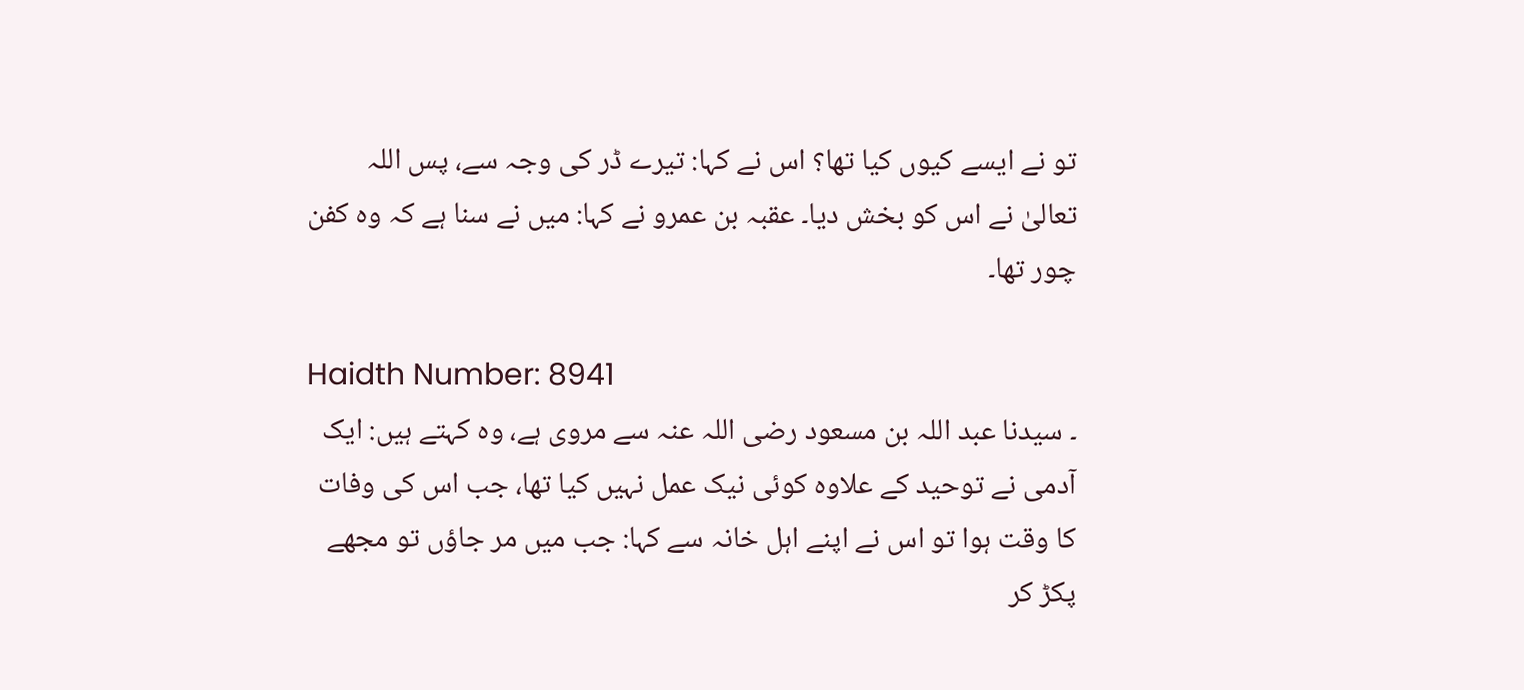تو نے ایسے کیوں کیا تھا؟ اس نے کہا: تیرے ڈر کی وجہ سے، پس اللہ تعالیٰ نے اس کو بخش دیا۔ عقبہ بن عمرو نے کہا: میں نے سنا ہے کہ وہ کفن چور تھا۔

Haidth Number: 8941
۔ سیدنا عبد اللہ بن مسعود ‌رضی ‌اللہ ‌عنہ سے مروی ہے، وہ کہتے ہیں: ایک آدمی نے توحید کے علاوہ کوئی نیک عمل نہیں کیا تھا، جب اس کی وفات کا وقت ہوا تو اس نے اپنے اہل خانہ سے کہا: جب میں مر جاؤں تو مجھے پکڑ کر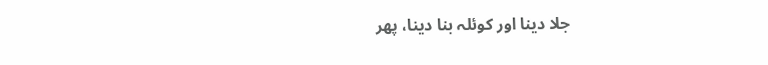جلا دینا اور کوئلہ بنا دینا، پھر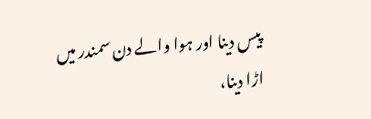پیس دینا اور ہوا والے دن سمندر میں اڑا دینا،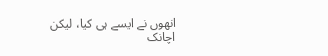انھوں نے ایسے ہی کیا، لیکن اچانک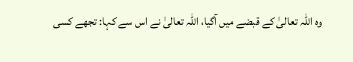وہ اللہ تعالیٰ کے قبضے میں آگیا، اللہ تعالیٰ نے اس سے کہا: تجھے کسی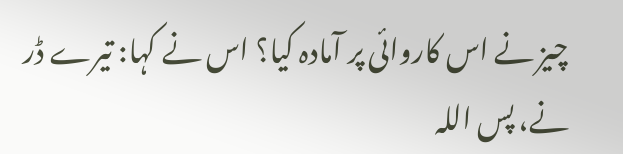چیز نے اس کاروائی پر آمادہ کیا؟ اس نے کہا: تیرے ڈر نے، پس اللہ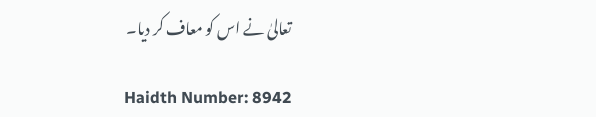تعالیٰ نے اس کو معاف کر دیا۔

Haidth Number: 8942